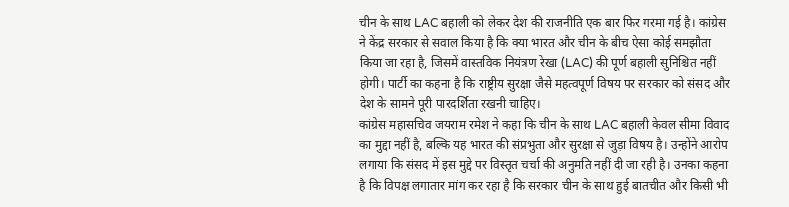चीन के साथ LAC बहाली को लेकर देश की राजनीति एक बार फिर गरमा गई है। कांग्रेस ने केंद्र सरकार से सवाल किया है कि क्या भारत और चीन के बीच ऐसा कोई समझौता किया जा रहा है, जिसमें वास्तविक नियंत्रण रेखा (LAC) की पूर्ण बहाली सुनिश्चित नहीं होगी। पार्टी का कहना है कि राष्ट्रीय सुरक्षा जैसे महत्वपूर्ण विषय पर सरकार को संसद और देश के सामने पूरी पारदर्शिता रखनी चाहिए।
कांग्रेस महासचिव जयराम रमेश ने कहा कि चीन के साथ LAC बहाली केवल सीमा विवाद का मुद्दा नहीं है, बल्कि यह भारत की संप्रभुता और सुरक्षा से जुड़ा विषय है। उन्होंने आरोप लगाया कि संसद में इस मुद्दे पर विस्तृत चर्चा की अनुमति नहीं दी जा रही है। उनका कहना है कि विपक्ष लगातार मांग कर रहा है कि सरकार चीन के साथ हुई बातचीत और किसी भी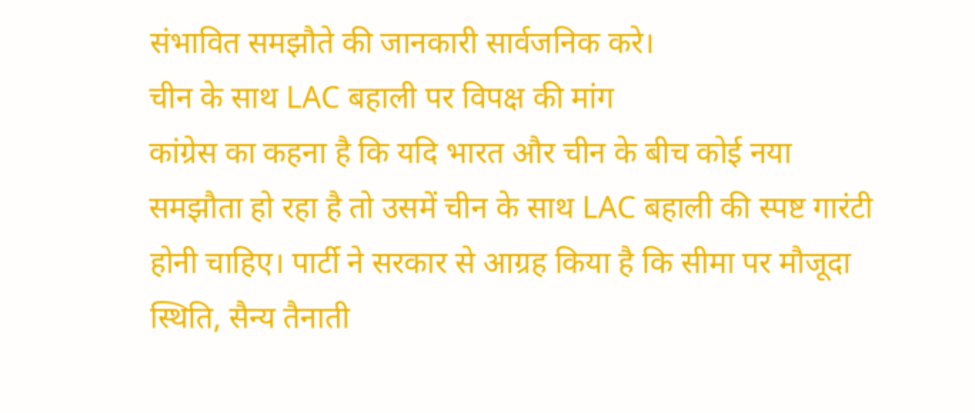संभावित समझौते की जानकारी सार्वजनिक करे।
चीन के साथ LAC बहाली पर विपक्ष की मांग
कांग्रेस का कहना है कि यदि भारत और चीन के बीच कोई नया समझौता हो रहा है तो उसमें चीन के साथ LAC बहाली की स्पष्ट गारंटी होनी चाहिए। पार्टी ने सरकार से आग्रह किया है कि सीमा पर मौजूदा स्थिति, सैन्य तैनाती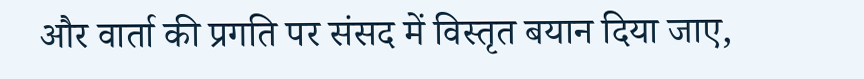और वार्ता की प्रगति पर संसद में विस्तृत बयान दिया जाए,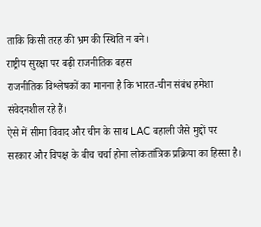ताकि किसी तरह की भ्रम की स्थिति न बने।
राष्ट्रीय सुरक्षा पर बढ़ी राजनीतिक बहस
राजनीतिक विश्लेषकों का मानना है कि भारत-चीन संबंध हमेशा संवेदनशील रहे हैं।
ऐसे में सीमा विवाद और चीन के साथ LAC बहाली जैसे मुद्दों पर
सरकार और विपक्ष के बीच चर्चा होना लोकतांत्रिक प्रक्रिया का हिस्सा है।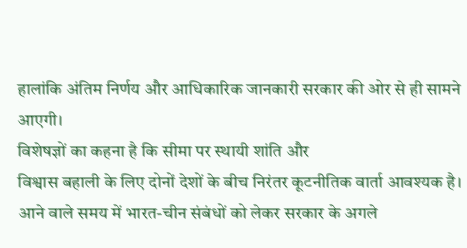हालांकि अंतिम निर्णय और आधिकारिक जानकारी सरकार की ओर से ही सामने आएगी।
विशेषज्ञों का कहना है कि सीमा पर स्थायी शांति और
विश्वास बहाली के लिए दोनों देशों के बीच निरंतर कूटनीतिक वार्ता आवश्यक है।
आने वाले समय में भारत-चीन संबंधों को लेकर सरकार के अगले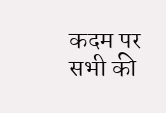कदम पर सभी की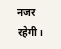नजर रहेगी।